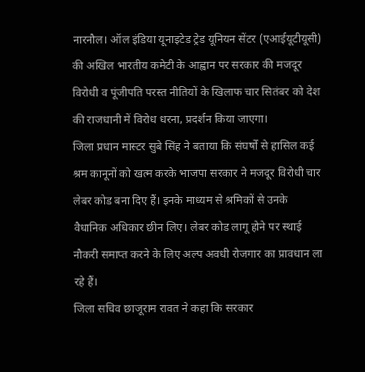नारनौल। ऑल इंडिया यूनाइटेड ट्रेड यूनियन सेंटर (एआईयूटीयूसी) की अखिल भारतीय कमेटी के आह्वान पर सरकार की मजदूर विरोधी व पूंजीपति परस्त नीतियों के खिलाफ चार सितंबर को देश की राजधानी में विरोध धरना, प्रदर्शन किया जाएगा।
जिला प्रधान मास्टर सुबे सिंह ने बताया कि संघर्षों से हासिल कई श्रम कानूनों को खत्म करके भाजपा सरकार ने मजदूर विरोधी चार लेबर कोड बना दिए हैं। इनके माध्यम से श्रमिकों से उनके वैधानिक अधिकार छीन लिए। लेबर कोड लागू होने पर स्थाई नौकरी समाप्त करने के लिए अल्प अवधी रोजगार का प्रावधान ला रहे हैं।
जिला सचिव छाजूराम रावत ने कहा कि सरकार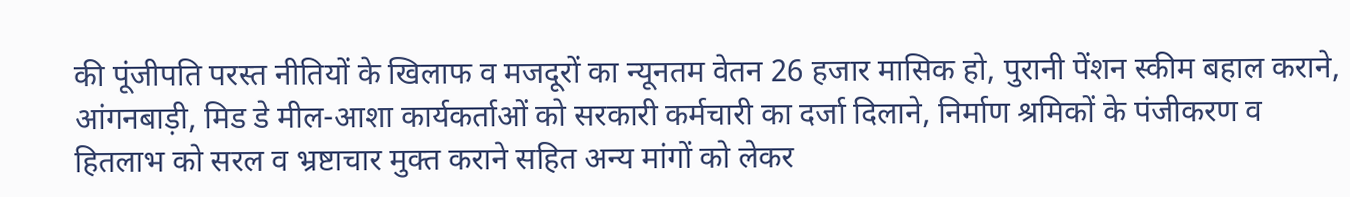की पूंजीपति परस्त नीतियों के खिलाफ व मजदूरों का न्यूनतम वेतन 26 हजार मासिक हो, पुरानी पेंशन स्कीम बहाल कराने, आंगनबाड़ी, मिड डे मील-आशा कार्यकर्ताओं को सरकारी कर्मचारी का दर्जा दिलाने, निर्माण श्रमिकों के पंजीकरण व हितलाभ को सरल व भ्रष्टाचार मुक्त कराने सहित अन्य मांगों को लेकर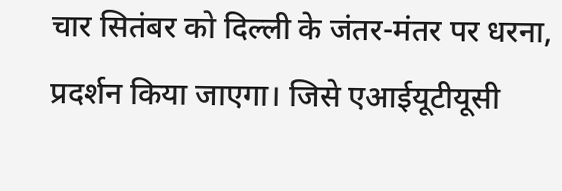चार सितंबर को दिल्ली के जंतर-मंतर पर धरना, प्रदर्शन किया जाएगा। जिसे एआईयूटीयूसी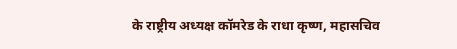के राष्ट्रीय अध्यक्ष कॉमरेड के राधा कृष्ण, महासचिव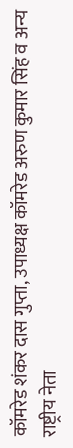कॉमरेड शंकर दास गुप्ता, उपाध्यक्ष कॉमरेड अरुण कुमार सिंह व अन्य राष्ट्रीय नेता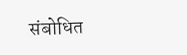संबोधित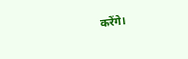करेंगे।